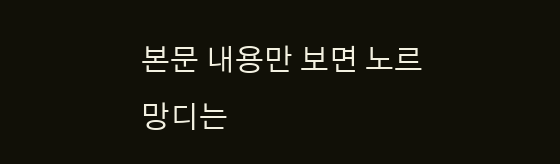본문 내용만 보면 노르망디는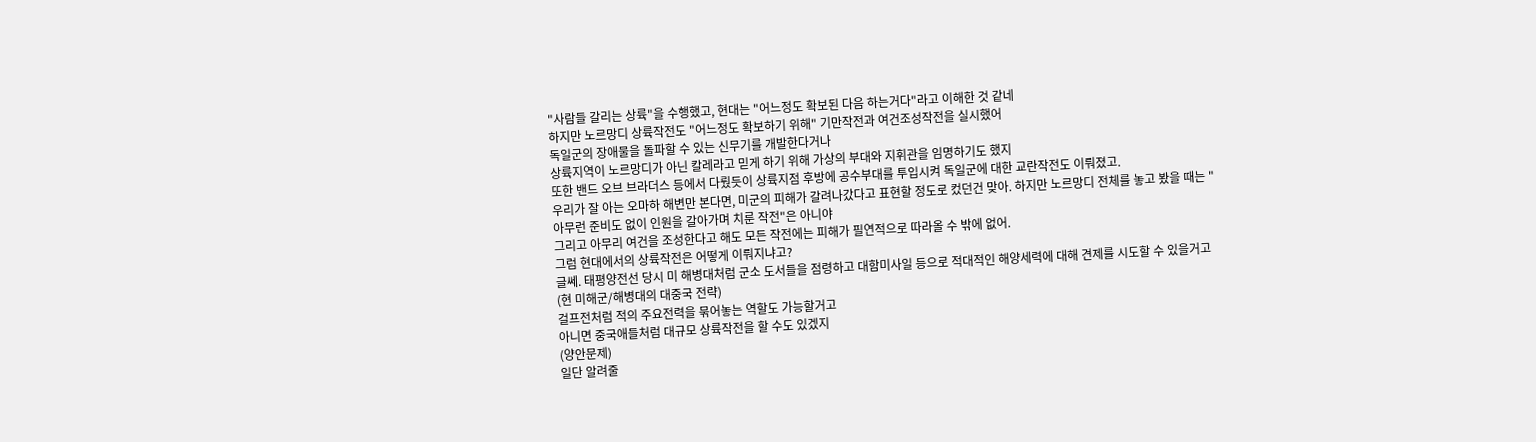"사람들 갈리는 상륙"을 수행했고, 현대는 "어느정도 확보된 다음 하는거다"라고 이해한 것 같네
하지만 노르망디 상륙작전도 "어느정도 확보하기 위해" 기만작전과 여건조성작전을 실시했어
독일군의 장애물을 돌파할 수 있는 신무기를 개발한다거나
상륙지역이 노르망디가 아닌 칼레라고 믿게 하기 위해 가상의 부대와 지휘관을 임명하기도 했지
또한 밴드 오브 브라더스 등에서 다뤘듯이 상륙지점 후방에 공수부대를 투입시켜 독일군에 대한 교란작전도 이뤄졌고.
우리가 잘 아는 오마하 해변만 본다면, 미군의 피해가 갈려나갔다고 표현할 정도로 컸던건 맞아. 하지만 노르망디 전체를 놓고 봤을 때는 "아무런 준비도 없이 인원을 갈아가며 치룬 작전"은 아니야
그리고 아무리 여건을 조성한다고 해도 모든 작전에는 피해가 필연적으로 따라올 수 밖에 없어.
그럼 현대에서의 상륙작전은 어떻게 이뤄지냐고?
글쎄. 태평양전선 당시 미 해병대처럼 군소 도서들을 점령하고 대함미사일 등으로 적대적인 해양세력에 대해 견제를 시도할 수 있을거고
(현 미해군/해병대의 대중국 전략)
걸프전처럼 적의 주요전력을 묶어놓는 역할도 가능할거고
아니면 중국애들처럼 대규모 상륙작전을 할 수도 있겠지
(양안문제)
일단 알려줄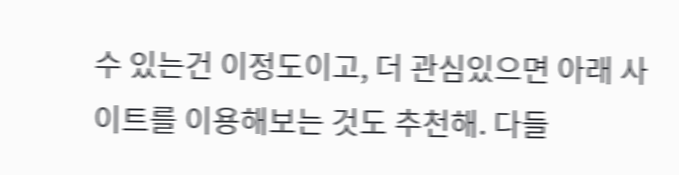수 있는건 이정도이고, 더 관심있으면 아래 사이트를 이용해보는 것도 추천해. 다들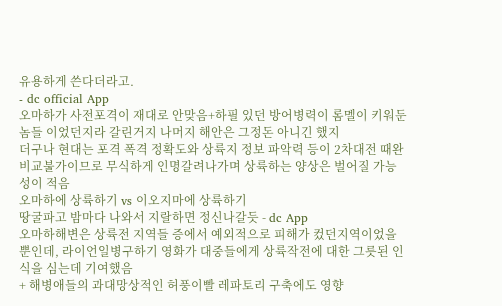유용하게 쓴다더라고.
- dc official App
오마하가 사전포격이 재대로 안맞음+하필 있던 방어병력이 롬멜이 키워둔 놈들 이었던지라 갈린거지 나머지 해안은 그정돈 아니긴 했지
더구나 현대는 포격 폭격 정확도와 상륙지 정보 파악력 등이 2차대전 때완 비교불가이므로 무식하게 인명갈려나가며 상륙하는 양상은 벌어질 가능성이 적음
오마하에 상륙하기 vs 이오지마에 상륙하기
땅굴파고 밤마다 나와서 지랄하면 정신나갈듯 - dc App
오마하해변은 상륙전 지역들 증에서 예외적으로 피해가 컸던지역이었을 뿐인데, 라이언일병구하기 영화가 대중들에게 상륙작전에 대한 그릇된 인식을 심는데 기여했음
+ 해병애들의 과대망상적인 허풍이빨 레파토리 구축에도 영향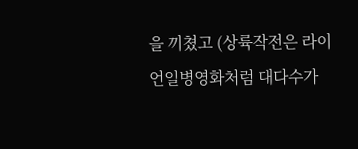을 끼쳤고 (상륙작전은 라이언일병영화처럼 대다수가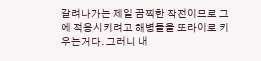갈려나가는 제일 끔찍한 작전이므로 그에 적응시키려고 해병들을 또라이로 키우는거다. 그러니 내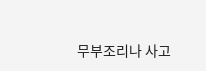무부조리나 사고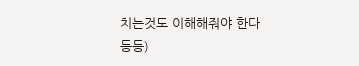치는것도 이해해줘야 한다 등등)